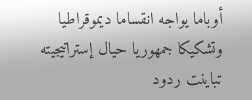أوباما يواجه انقساما ديموقراطيا وتشكيكا جمهوريا حيال إستراتيجيته
تباينت ردود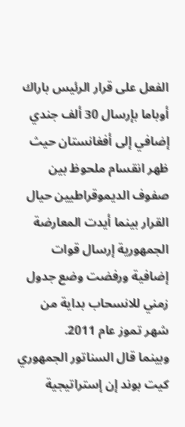الفعل على قرار الرئيس باراك أوباما بإرسال 30 ألف جندي إضافي إلى أفغانستان حيث ظهر انقسام ملحوظ بين صفوف الديموقراطيين حيال القرار بينما أيدت المعارضة الجمهورية إرسال قوات إضافية ورفضت وضع جدول زمني للانسحاب بداية من شهر تموز عام 2011.
وبينما قال السناتور الجمهوري كيت بوند إن إستراتيجية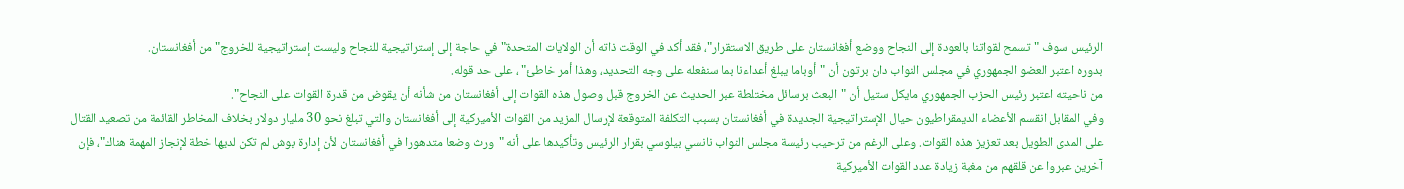الرئيس سوف "تسمح لقواتنا بالعودة إلى النجاح ووضع أفغانستان على طريق الاستقرار"، فقد أكد في الوقت ذاته أن الولايات المتحدة" في حاجة إلى إستراتيجية للنجاح وليست إستراتيجية للخروج" من أفغانستان.
بدوره اعتبر العضو الجمهوري في مجلس النواب دان برتون أن "أوباما يبلغ أعداءنا بما سنفعله على وجه التحديد، وهذا أمر خاطئ" ، على حد قوله.
من ناحيته اعتبر رئيس الحزب الجمهوري مايكل ستيل أن "البعث برسائل مختلطة عبر الحديث عن الخروج قبل وصول هذه القوات إلى أفغانستان من شأنه أن يقوض من قدرة القوات على النجاح".
وفي المقابل انقسم الأعضاء الديمقراطيون حيال الإستراتيجية الجديدة في أفغانستان بسبب التكلفة المتوقعة لإرسال المزيد من القوات الأميركية إلى أفغانستان والتي تبلغ نحو 30 مليار دولار بخلاف المخاطر القائمة من تصعيد القتال على المدى الطويل بعد تعزيز هذه القوات. وعلى الرغم من ترحيب رئيسة مجلس النواب نانسي بيلوسي بقرار الرئيس وتأكيدها على أنه "ورث وضعا متدهورا في أفغانستان لأن إدارة بوش لم تكن لديها خطة لإنجاز المهمة هناك"، فإن آخرين عبروا عن قلقهم من مغبة زيادة عدد القوات الأميركية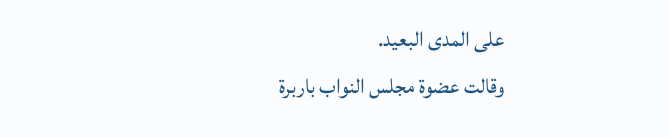على المدى البعيد.
وقالت عضوة مجلس النواب باربرة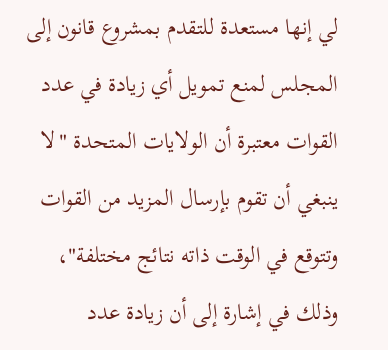لي إنها مستعدة للتقدم بمشروع قانون إلى المجلس لمنع تمويل أي زيادة في عدد القوات معتبرة أن الولايات المتحدة "لا ينبغي أن تقوم بإرسال المزيد من القوات وتتوقع في الوقت ذاته نتائج مختلفة"، وذلك في إشارة إلى أن زيادة عدد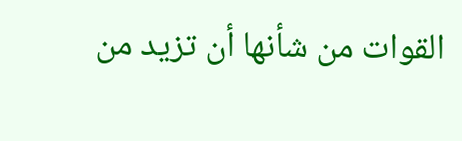القوات من شأنها أن تزيد من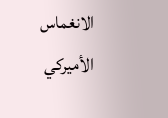الانغماس الأميركي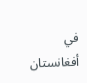في أفغانستان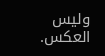وليس العكس.